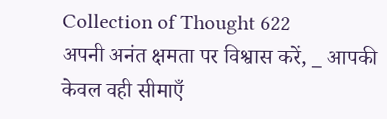Collection of Thought 622
अपनी अनंत क्षमता पर विश्वास करें, _ आपकी केवल वही सीमाएँ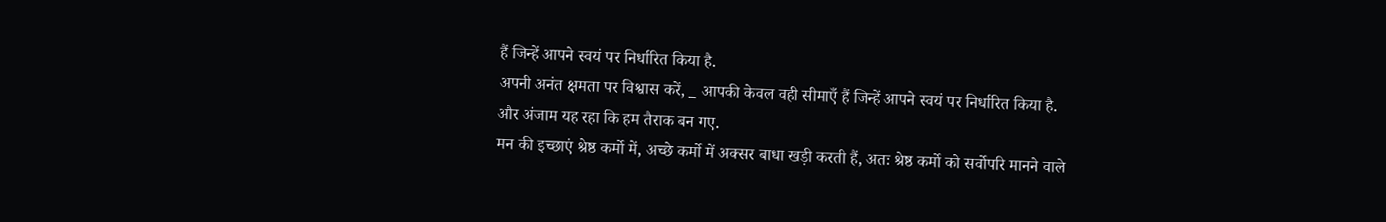हैं जिन्हें आपने स्वयं पर निर्धारित किया है.
अपनी अनंत क्षमता पर विश्वास करें, _ आपकी केवल वही सीमाएँ हैं जिन्हें आपने स्वयं पर निर्धारित किया है.
और अंजाम यह रहा कि हम तैराक बन गए.
मन की इच्छाएं श्रेष्ठ कर्मो में, अच्छे कर्मो में अक्सर बाधा खड़ी करती हैं, अतः श्रेष्ठ कर्मो को सर्वोपरि मानने वाले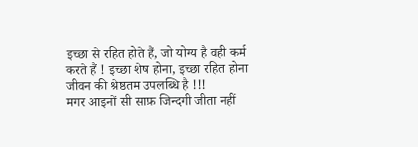इच्छा से रहित होते हैं, जो योग्य है वही कर्म करते हैं ! इच्छा शेष होना, इच्छा रहित होना जीवन की श्रेष्ठतम उपलब्धि है !!!
मगर आइनों सी साफ़ जिन्दगी जीता नहीं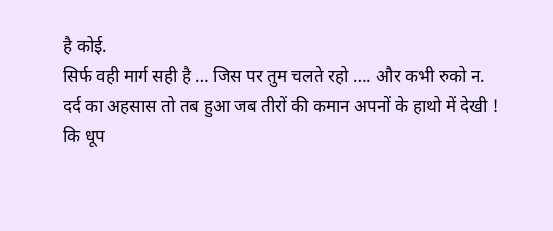है कोई.
सिर्फ वही मार्ग सही है … जिस पर तुम चलते रहो …. और कभी रुको न.
दर्द का अहसास तो तब हुआ जब तीरों की कमान अपनों के हाथो में देखी !
कि धूप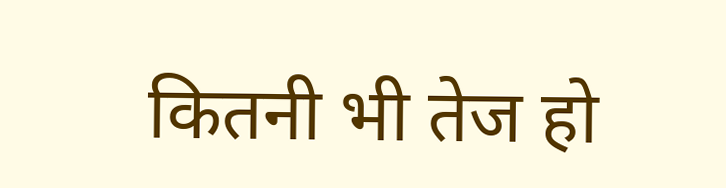कितनी भी तेज हो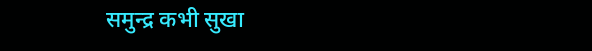समुन्द्र कभी सुखा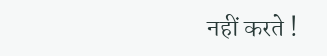नहीं करते !